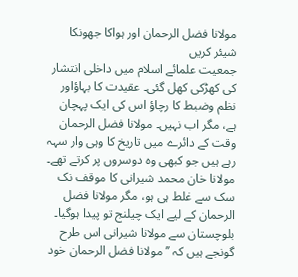مولانا فضل الرحمان اور ہواکا جھونکا
شیئر کریں
جمعیت علمائے اسلام میں داخلی انتشار کی کھڑکی کھل گئی۔ عقیدت کا بہاؤاور نظم وضبط کا رچاؤ اس کی ایک پہچان ہے، مگر اب نہیں۔ مولانا فضل الرحمان وقت کے دائرے میں تاریخ کا وہی وار سہہ رہے ہیں جو کبھی وہ دوسروں پر کرتے تھے۔ مولانا خان محمد شیرانی کا موقف نک سک سے غلط ہی ہو، مگر مولانا فضل الرحمان کے لیے ایک چیلنج تو پیدا ہوگیا۔ بلوچستان سے مولانا شیرانی اس طرح گونجے ہیں کہ ’’مولانا فضل الرحمان خود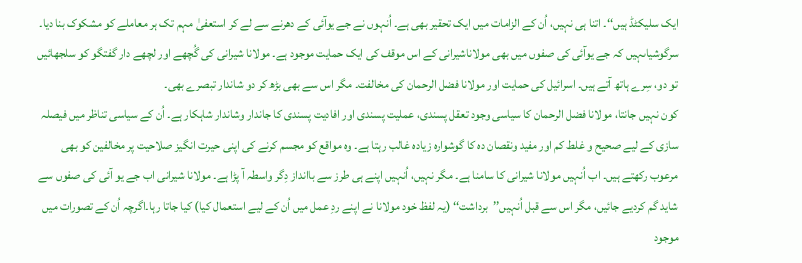ایک سلیکٹڈ ہیں‘‘۔ اتنا ہی نہیں، اُن کے الزامات میں ایک تحقیر بھی ہے۔ اُنہوں نے جے یوآئی کے دھرنے سے لے کر استعفیٰ مہم تک ہر معاملے کو مشکوک بنا دیا۔ سرگوشیاںہیں کہ جے یوآئی کی صفوں میں بھی مولاناشیرانی کے اس موقف کی ایک حمایت موجود ہے۔ مولانا شیرانی کی گُچھے اور لچھے دار گفتگو کو سلجھائیں تو دو، سِرے ہاتھ آتے ہیں۔ اسرائیل کی حمایت اور مولانا فضل الرحمان کی مخالفت۔ مگر اس سے بھی بڑھ کر دو شاندار تبصرے بھی۔
کون نہیں جانتا، مولانا فضل الرحمان کا سیاسی وجود تعقل پسندی، عملیت پسندی اور افادیت پسندی کا جاندار وشاندار شاہکار ہے۔ اُن کے سیاسی تناظر میں فیصلہ سازی کے لیے صحیح و غلط کم اور مفید ونقصان دہ کا گوشوارہ زیادہ غالب رہتا ہے۔ وہ مواقع کو مجسم کرنے کی اپنی حیرت انگیز صلاحیت پر مخالفین کو بھی مرعوب رکھتے ہیں۔ اب اُنہیں مولانا شیرانی کا سامنا ہے۔ مگر نہیں، اُنہیں اپنے ہی طرز سے باانداز دِگر واسطہ آ پڑا ہے۔ مولانا شیرانی اب جے یو آئی کی صفوں سے شاید گم کردیے جائیں، مگر اس سے قبل اُنہیں’’برداشت‘‘ (یہ لفظ خود مولانا نے اپنے ردِ عمل میں اُن کے لیے استعمال کیا) کیا جاتا رہا۔اگرچہ اُن کے تصورات میں موجود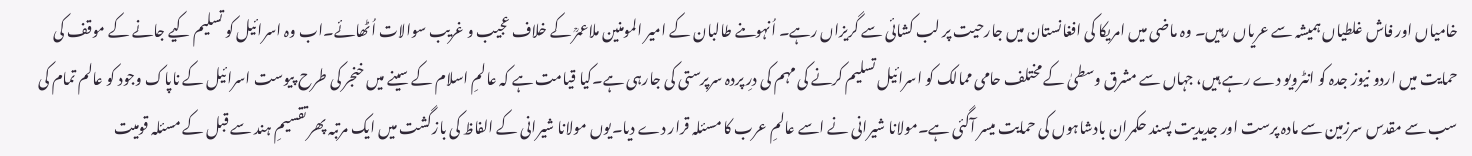خامیاں اور فاش غلطیاں ہمیشہ سے عریاں رہیں۔ وہ ماضی میں امریکا کی افغانستان میں جارحیت پر لب کشائی سے گریزاں رہے۔ اُنہوںنے طالبان کے امیر المومنین ملاعمرؒ کے خلاف عجیب و غریب سوالات اُٹھائے۔اب وہ اسرائیل کو تسلیم کیے جانے کے موقف کی حمایت میں اردو نیوز جدہ کو انٹرویو دے رہے ہیں، جہاں سے مشرق وسطیٰ کے مختلف حامی ممالک کو اسرائیل تسلیم کرنے کی مہم کی درِ پردہ سرپرستی کی جارہی ہے۔کیا قیامت ہے کہ عالمِ اسلام کے سینے میں خنجر کی طرح پیوست اسرائیل کے ناپاک وجود کو عالم تمام کی سب سے مقدس سرزمین سے مادہ پرست اور جدیدیت پسند حکمران بادشاہوں کی حمایت میسر آگئی ہے۔مولانا شیرانی نے اسے عالمِ عرب کا مسئلہ قرار دے دیا۔یوں مولانا شیرانی کے الفاظ کی بازگشت میں ایک مرتبہ پھر تقسیمِ ہند سے قبل کے مسئلہ قومیت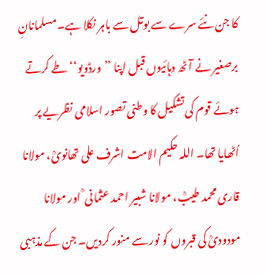کا جن نئے سرے سے بوتل سے باہر نکلا ہے۔ مسلمانانِ برصغیر نے آٹھ دہائیوں قبل اپنا ’’ورڈویو‘‘ طے کرتے ہوئے قوم کی تشکیل کا وطنی تصور اسلامی نظریے پر اُٹھایا تھا۔ اللہ حکیم الامت اشرف علی تھانویؒ، مولانا قاری محمد طیبؒ، مولانا شبیر احمد عثمانی ؒ اور مولانا مودودیؒ کی قبروں کو نور سے منور کردیں۔ جن کے مذہبی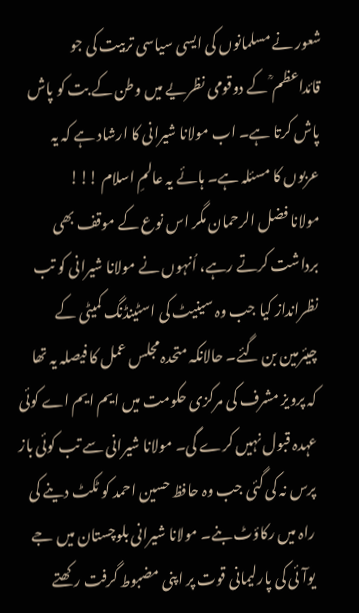شعور نے مسلمانوں کی ایسی سیاسی تربیت کی جو قائداعظم ؒ کے دوقومی نظریے میں وطن کے بت کو پاش پاش کرتا ہے۔ اب مولانا شیرانی کا ارشاد ہے کہ یہ عربوں کا مسئلہ ہے۔ ہائے یہ عالمِ اسلام !!!
مولانا فضل الرحمان مگر اس نوع کے موقف بھی برداشت کرتے رہے، اُنہوں نے مولانا شیرانی کو تب نظرانداز کیا جب وہ سینیٹ کی اسٹینڈنگ کمیٹی کے چیئرمین بن گئے۔ حالانکہ متحدہ مجلس عمل کا فیصلہ یہ تھا کہ پرویز مشرف کی مرکزی حکومت میں ایم ایم اے کوئی عہدہ قبول نہیں کرے گی۔ مولانا شیرانی سے تب کوئی باز پرس نہ کی گئی جب وہ حافظ حسین احمد کو ٹکٹ دینے کی راہ میں رکاؤٹ بنے۔ مولانا شیرانی بلوچستان میں جے یوآئی کی پارلیمانی قوت پر اپنی مضبوط گرفت رکھتے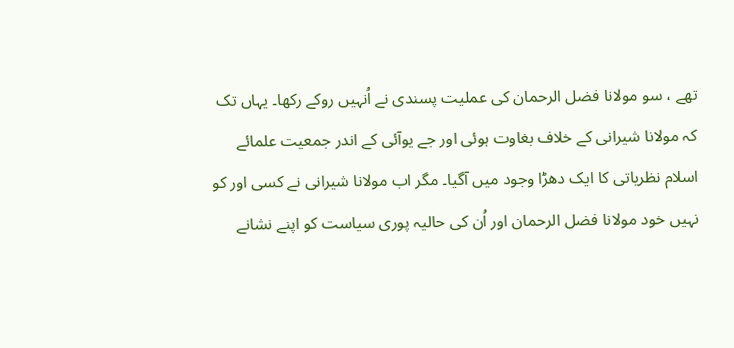تھے ، سو مولانا فضل الرحمان کی عملیت پسندی نے اُنہیں روکے رکھا۔ یہاں تک کہ مولانا شیرانی کے خلاف بغاوت ہوئی اور جے یوآئی کے اندر جمعیت علمائے اسلام نظریاتی کا ایک دھڑا وجود میں آگیا۔ مگر اب مولانا شیرانی نے کسی اور کو نہیں خود مولانا فضل الرحمان اور اُن کی حالیہ پوری سیاست کو اپنے نشانے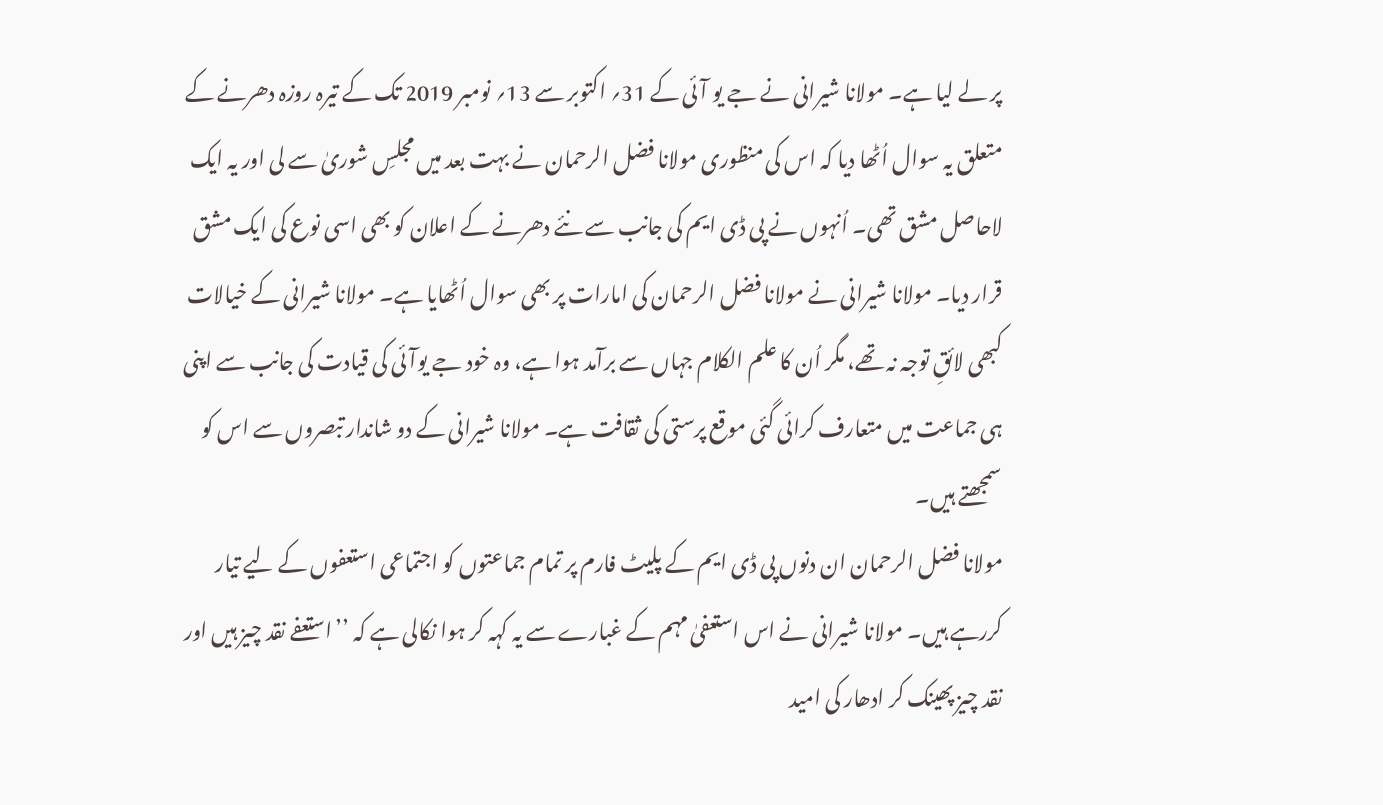پر لے لیا ہے۔ مولانا شیرانی نے جے یو آئی کے 31؍ اکتوبر سے 13؍ نومبر 2019 تک کے تیرہ روزہ دھرنے کے متعلق یہ سوال اُٹھا دیا کہ اس کی منظوری مولانا فضل الرحمان نے بہت بعد میں مجلسِ شوریٰ سے لی اور یہ ایک لاحاصل مشق تھی۔ اُنہوں نے پی ڈی ایم کی جانب سے نئے دھرنے کے اعلان کو بھی اسی نوع کی ایک مشق قرار دیا۔ مولانا شیرانی نے مولانا فضل الرحمان کی امارات پر بھی سوال اُٹھایا ہے۔ مولانا شیرانی کے خیالات کبھی لائقِ توجہ نہ تھے، مگر اُن کا علم الکلام جہاں سے برآمد ہوا ہے، وہ خود جے یوآئی کی قیادت کی جانب سے اپنی ہی جماعت میں متعارف کرائی گئی موقع پرستی کی ثقافت ہے۔ مولانا شیرانی کے دو شاندار تبصروں سے اس کو سمجھتے ہیں۔
مولانا فضل الرحمان ان دنوں پی ڈی ایم کے پلیٹ فارم پر تمام جماعتوں کو اجتماعی استعفوں کے لیے تیار کررہے ہیں۔ مولانا شیرانی نے اس استعفیٰ مہم کے غبارے سے یہ کہہ کر ہوا نکالی ہے کہ ’’استعفے نقد چیز ہیں اور نقد چیز پھینک کر ادھار کی امید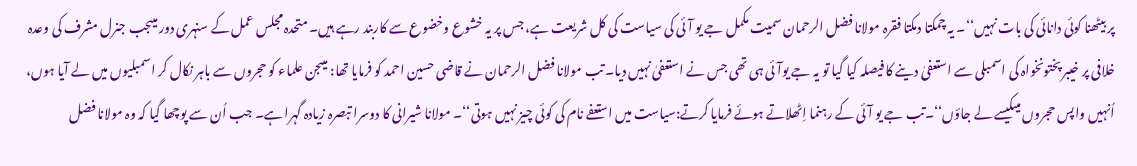پر بیٹھنا کوئی دانائی کی بات نہیں‘‘۔ یہ چمکتا دمکتا فقرہ مولانا فضل الرحمان سمیت مکمل جے یو آئی کی سیاست کی کل شریعت ہے، جس پر یہ خشوع وخضوع سے کاربند رہے ہیں۔ متحدہ مجلس عمل کے سنہری دور میںجب جنرل مشرف کی وعدہ خلافی پر خیبر پختونخواہ کی اسمبلی سے استعفیٰ دینے کا فیصلہ کیا گیا تو یہ جے یوآئی ہی تھی جس نے استعفیٰ نہیں دیا۔ تب مولانا فضل الرحمان نے قاضی حسین احمد کو فرمایا تھا: میںجن علماء کو حجروں سے باہر نکال کر اسمبلیوں میں لے آیا ہوں، اُنہیں واپس حجروں میںکیسے لے جاؤں‘‘۔تب جے یو آئی کے رہنما اِٹھلاتے ہوئے فرمایا کرتے:سیاست میں استعفے نام کی کوئی چیز نہیں ہوتی‘‘۔ مولانا شیرانی کا دوسرا تبصرہ زیادہ گہرا ہے۔ جب اُن سے پوچھا گیا کہ وہ مولانا فضل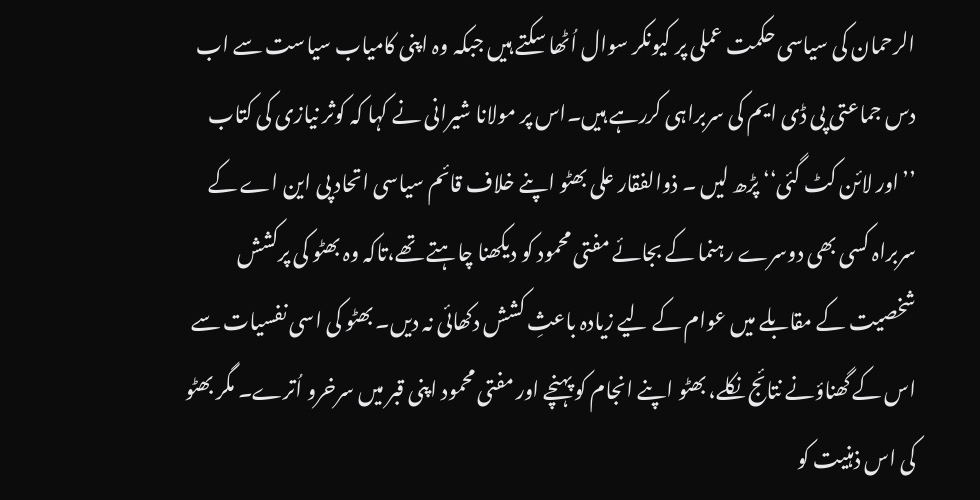الرحمان کی سیاسی حکمت عملی پر کیونکر سوال اُٹھا سکتے ہیں جبکہ وہ اپنی کامیاب سیاست سے اب دس جماعتی پی ڈی ایم کی سربراہی کررہے ہیں۔اس پر مولانا شیرانی نے کہا کہ کوثر نیازی کی کتاب ’’اور لائن کٹ گئی‘‘ پڑھ لیں ۔ ذوالفقار علی بھٹو اپنے خلاف قائم سیاسی اتحاد پی این اے کے سربراہ کسی بھی دوسرے رہنما کے بجائے مفتی محمود کو دیکھنا چاہتے تھے،تاکہ وہ بھٹو کی پرکشش شخصیت کے مقابلے میں عوام کے لیے زیادہ باعثِ کشش دکھائی نہ دیں۔ بھٹو کی اسی نفسیات سے اس کے گھناؤنے نتائج نکلے، بھٹو اپنے انجام کو پہنچے اور مفتی محمود اپنی قبر میں سرخرو اُترے۔ مگر بھٹو کی اس ذہنیت کو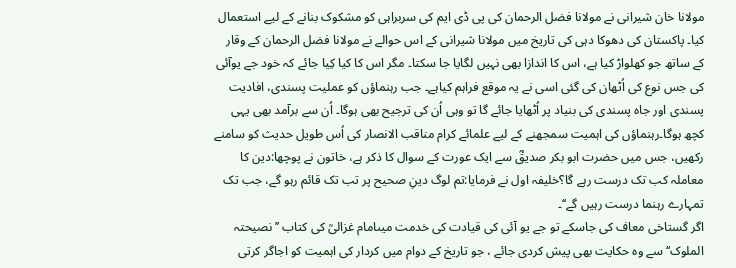مولانا خان شیرانی نے مولانا فضل الرحمان کی پی ڈی ایم کی سربراہی کو مشکوک بنانے کے لیے استعمال کیا۔ پاکستان کی دھوکا دہی کی تاریخ میں مولانا شیرانی کے اس حوالے نے مولانا فضل الرحمان کے وقار کے ساتھ جو کھلواڑ کیا ہے، اس کا اندازا بھی نہیں لگایا جا سکتا۔ مگر اس کا کیا کِیا جائے کہ خود جے یوآئی کی جس نوع کی اُٹھان کی گئی اسی نے یہ موقع فراہم کیاہے۔ جب رہنماؤں کو عملیت پسندی، افادیت پسندی اور جاہ پسندی کی بنیاد پر اُٹھایا جائے گا تو وہی اُن کی ترجیح بھی ہوگا۔ اُن سے برآمد بھی یہی کچھ ہوگا۔رہنماؤں کی اہمیت سمجھنے کے لیے علمائے کرام مناقب الانصار کی اُس طویل حدیث کو سامنے رکھیں، جس میں حضرت ابو بکر صدیقؓ سے ایک عورت کے سوال کا ذکر ہے، خاتون نے پوچھا:دین کا معاملہ کب تک درست رہے گا؟خلیفہ اول نے فرمایا:تم لوگ دینِ صحیح پر تب تک قائم رہو گے، جب تک تمہارے رہنما درست رہیں گے‘‘۔
اگر گستاخی معاف کی جاسکے تو جے یو آئی کی قیادت کی خدمت میںامام غزالیؒ کی کتاب ’’نصیحتہ الملوک‘‘ سے وہ حکایت بھی پیش کردی جائے ، جو تاریخ کے دوام میں کردار کی اہمیت کو اجاگر کرتی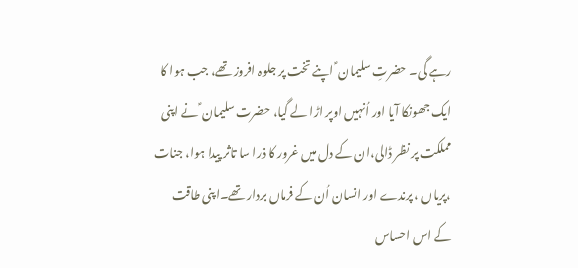رہے گی۔ حضرتِ سلیمان ؑ اپنے تخت پر جلوہ افروز تھے، جب ہوا کا ایک جھونکا آیا اور اُنہیں اوپر اڑا لے گیا، حضرت سلیمان ؑ نے اپنی مملکت پر نظر ڈالی،ان کے دل میں غرور کا ذرا سا تاثر پیدا ہوا، جنات ،پریاں ، پرندے اور انسان اُن کے فرماں بردار تھے۔اپنی طاقت کے اس احساس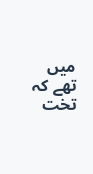میں تھے کہ تخت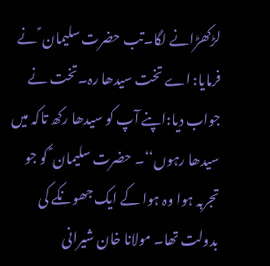لڑکھڑانے لگا۔تب حضرت سلیمان ؑ نے فرمایا: اے تخت سیدھا رہ۔تخت نے جواب دیا:اپنے آپ کو سیدھا رکھ تاکہ میں سیدھا رہوں‘‘۔ حضرت سلیمان ؑ کو جو تجربہ ہوا وہ ہوا کے ایک جھونکے کی بدولت تھا۔ مولانا خان شیرانی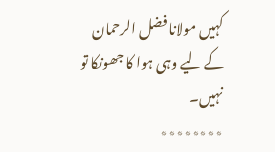کہیں مولانا فضل الرحمان کے لیے وہی ہوا کا جھونکا تو نہیں۔
٭٭٭٭٭٭٭٭